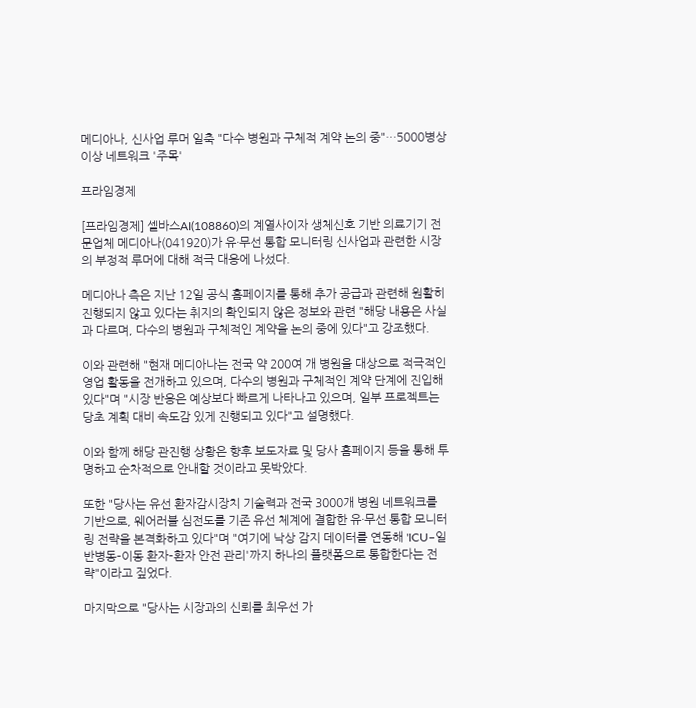메디아나, 신사업 루머 일축 "다수 병원과 구체적 계약 논의 중"…5000병상 이상 네트워크 '주목'

프라임경제

[프라임경제] 셀바스AI(108860)의 계열사이자 생체신호 기반 의료기기 전문업체 메디아나(041920)가 유·무선 통합 모니터링 신사업과 관련한 시장의 부정적 루머에 대해 적극 대응에 나섰다.

메디아나 측은 지난 12일 공식 홈페이지를 통해 추가 공급과 관련해 원활히 진행되지 않고 있다는 취지의 확인되지 않은 정보와 관련 "해당 내용은 사실과 다르며, 다수의 병원과 구체적인 계약을 논의 중에 있다"고 강조했다.

이와 관련해 "현재 메디아나는 전국 약 200여 개 병원을 대상으로 적극적인 영업 활동을 전개하고 있으며, 다수의 병원과 구체적인 계약 단계에 진입해 있다"며 "시장 반응은 예상보다 빠르게 나타나고 있으며, 일부 프로젝트는 당초 계획 대비 속도감 있게 진행되고 있다"고 설명했다.

이와 함께 해당 관진행 상황은 향후 보도자료 및 당사 홈페이지 등을 통해 투명하고 순차적으로 안내할 것이라고 못박았다.

또한 "당사는 유선 환자감시장치 기술력과 전국 3000개 병원 네트워크를 기반으로, 웨어러블 심전도를 기존 유선 체계에 결합한 유·무선 통합 모니터링 전략을 본격화하고 있다"며 "여기에 낙상 감지 데이터를 연동해 'ICU–일반병동–이동 환자–환자 안전 관리'까지 하나의 플랫폼으로 통합한다는 전략"이라고 짚었다.

마지막으로 "당사는 시장과의 신뢰를 최우선 가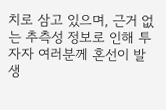치로 삼고 있으며, 근거 없는 추측성 정보로 인해 투자자 여러분께 혼선이 발생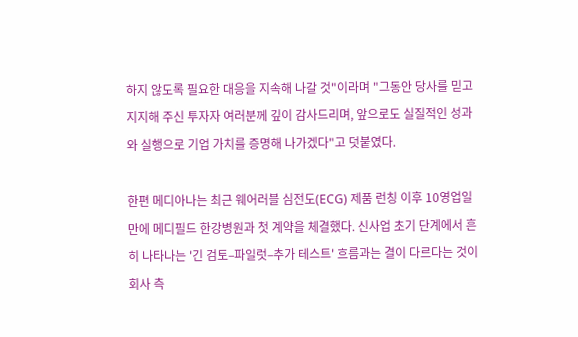하지 않도록 필요한 대응을 지속해 나갈 것"이라며 "그동안 당사를 믿고 지지해 주신 투자자 여러분께 깊이 감사드리며, 앞으로도 실질적인 성과와 실행으로 기업 가치를 증명해 나가겠다"고 덧붙였다.

한편 메디아나는 최근 웨어러블 심전도(ECG) 제품 런칭 이후 10영업일 만에 메디필드 한강병원과 첫 계약을 체결했다. 신사업 초기 단계에서 흔히 나타나는 '긴 검토–파일럿–추가 테스트' 흐름과는 결이 다르다는 것이 회사 측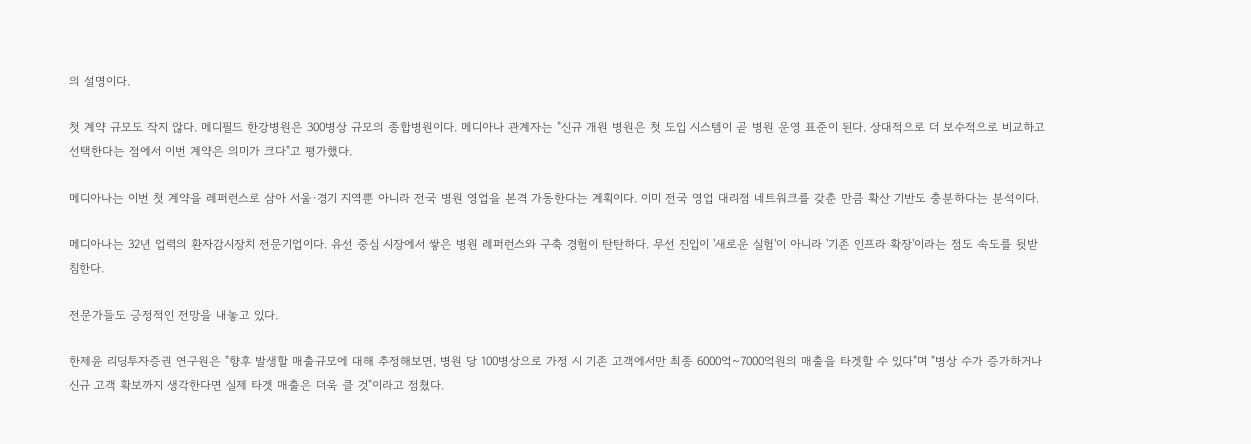의 설명이다.

첫 계약 규모도 작지 않다. 메디필드 한강병원은 300병상 규모의 종합병원이다. 메디아나 관계자는 "신규 개원 병원은 첫 도입 시스템이 곧 병원 운영 표준이 된다. 상대적으로 더 보수적으로 비교하고 선택한다는 점에서 이번 계약은 의미가 크다"고 평가했다.

메디아나는 이번 첫 계약을 레퍼런스로 삼아 서울·경기 지역뿐 아니라 전국 병원 영업을 본격 가동한다는 계획이다. 이미 전국 영업 대리점 네트워크를 갖춘 만큼 확산 기반도 충분하다는 분석이다.

메디아나는 32년 업력의 환자감시장치 전문기업이다. 유선 중심 시장에서 쌓은 병원 레퍼런스와 구축 경험이 탄탄하다. 무선 진입이 '새로운 실험'이 아니라 '기존 인프라 확장'이라는 점도 속도를 뒷받침한다.

전문가들도 긍정적인 전망을 내놓고 있다.

한제윤 리딩투자증권 연구원은 "향후 발생할 매출규모에 대해 추정해보면, 병원 당 100병상으로 가정 시 기존 고객에서만 최종 6000억~7000억원의 매출을 타겟할 수 있다"며 "병상 수가 증가하거나 신규 고객 확보까지 생각한다면 실제 타겟 매출은 더욱 클 것"이라고 점쳤다.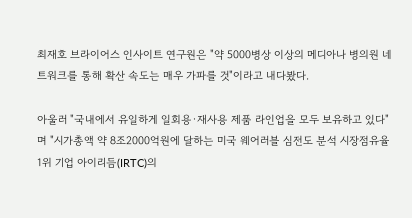최재호 브라이어스 인사이트 연구원은 "약 5000병상 이상의 메디아나 병의원 네트워크를 통해 확산 속도는 매우 가파를 것"이라고 내다봤다.

아울러 "국내에서 유일하게 일회용·재사용 제품 라인업을 모두 보유하고 있다"며 "시가총액 약 8조2000억원에 달하는 미국 웨어러블 심전도 분석 시장점유율 1위 기업 아이리듬(IRTC)의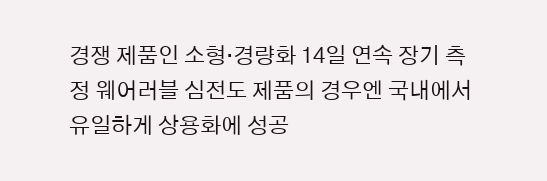경쟁 제품인 소형·경량화 14일 연속 장기 측정 웨어러블 심전도 제품의 경우엔 국내에서 유일하게 상용화에 성공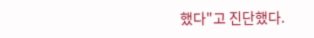했다"고 진단했다.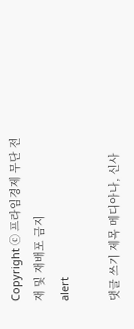Copyright ⓒ 프라임경제 무단 전재 및 재배포 금지
alert

댓글 쓰기 제목 메디아나, 신사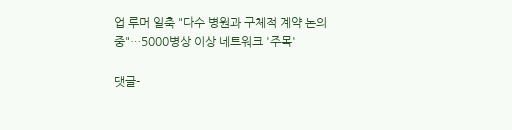업 루머 일축 "다수 병원과 구체적 계약 논의 중"…5000병상 이상 네트워크 '주목'

댓글-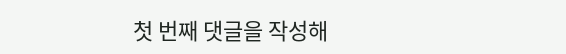첫 번째 댓글을 작성해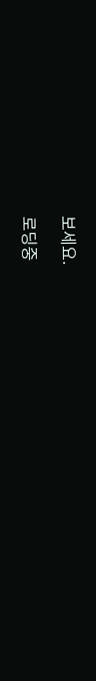보세요.

로딩중